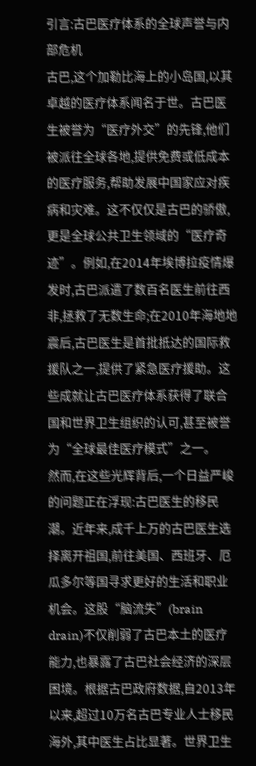引言:古巴医疗体系的全球声誉与内部危机
古巴,这个加勒比海上的小岛国,以其卓越的医疗体系闻名于世。古巴医生被誉为“医疗外交”的先锋,他们被派往全球各地,提供免费或低成本的医疗服务,帮助发展中国家应对疾病和灾难。这不仅仅是古巴的骄傲,更是全球公共卫生领域的“医疗奇迹”。例如,在2014年埃博拉疫情爆发时,古巴派遣了数百名医生前往西非,拯救了无数生命;在2010年海地地震后,古巴医生是首批抵达的国际救援队之一,提供了紧急医疗援助。这些成就让古巴医疗体系获得了联合国和世界卫生组织的认可,甚至被誉为“全球最佳医疗模式”之一。
然而,在这些光辉背后,一个日益严峻的问题正在浮现:古巴医生的移民潮。近年来,成千上万的古巴医生选择离开祖国,前往美国、西班牙、厄瓜多尔等国寻求更好的生活和职业机会。这股“脑流失”(brain drain)不仅削弱了古巴本土的医疗能力,也暴露了古巴社会经济的深层困境。根据古巴政府数据,自2013年以来,超过10万名古巴专业人士移民海外,其中医生占比显著。世界卫生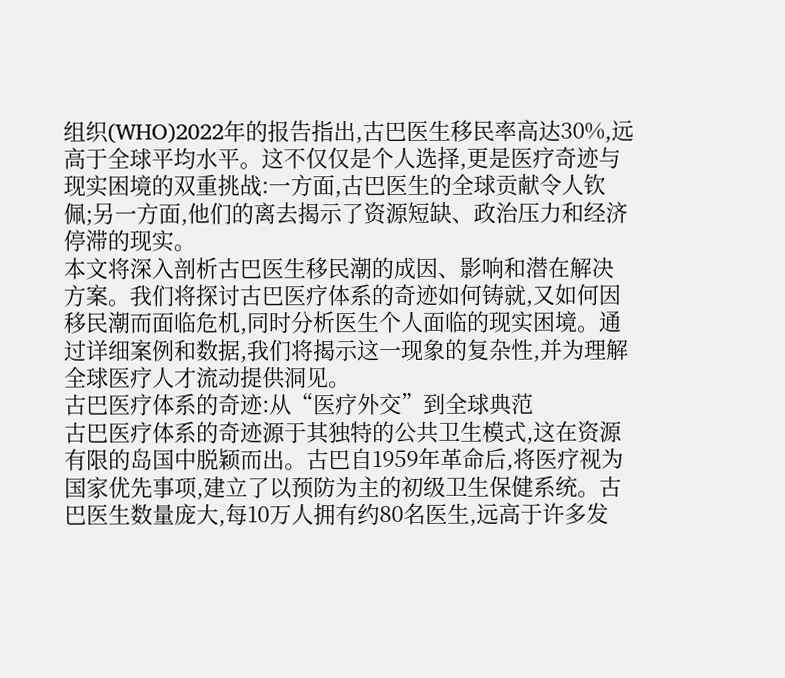组织(WHO)2022年的报告指出,古巴医生移民率高达30%,远高于全球平均水平。这不仅仅是个人选择,更是医疗奇迹与现实困境的双重挑战:一方面,古巴医生的全球贡献令人钦佩;另一方面,他们的离去揭示了资源短缺、政治压力和经济停滞的现实。
本文将深入剖析古巴医生移民潮的成因、影响和潜在解决方案。我们将探讨古巴医疗体系的奇迹如何铸就,又如何因移民潮而面临危机,同时分析医生个人面临的现实困境。通过详细案例和数据,我们将揭示这一现象的复杂性,并为理解全球医疗人才流动提供洞见。
古巴医疗体系的奇迹:从“医疗外交”到全球典范
古巴医疗体系的奇迹源于其独特的公共卫生模式,这在资源有限的岛国中脱颖而出。古巴自1959年革命后,将医疗视为国家优先事项,建立了以预防为主的初级卫生保健系统。古巴医生数量庞大,每10万人拥有约80名医生,远高于许多发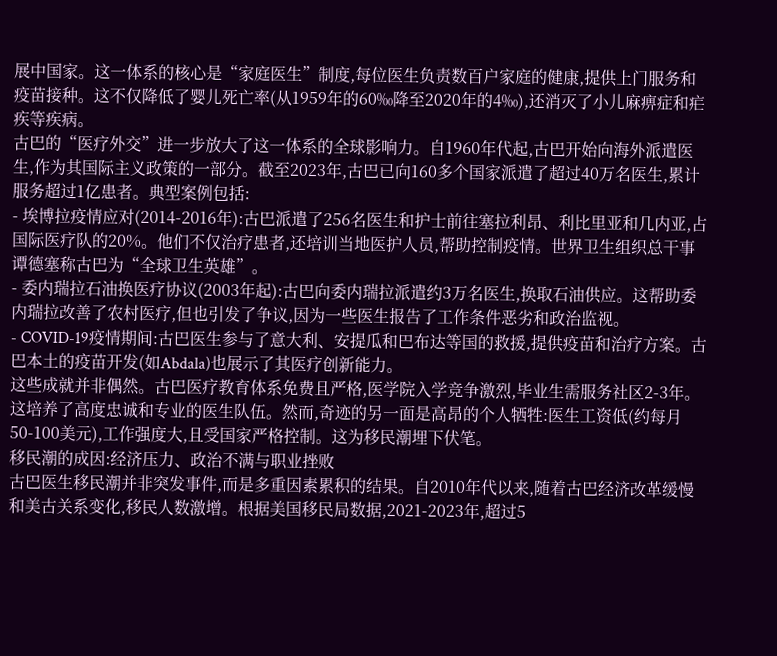展中国家。这一体系的核心是“家庭医生”制度,每位医生负责数百户家庭的健康,提供上门服务和疫苗接种。这不仅降低了婴儿死亡率(从1959年的60‰降至2020年的4‰),还消灭了小儿麻痹症和疟疾等疾病。
古巴的“医疗外交”进一步放大了这一体系的全球影响力。自1960年代起,古巴开始向海外派遣医生,作为其国际主义政策的一部分。截至2023年,古巴已向160多个国家派遣了超过40万名医生,累计服务超过1亿患者。典型案例包括:
- 埃博拉疫情应对(2014-2016年):古巴派遣了256名医生和护士前往塞拉利昂、利比里亚和几内亚,占国际医疗队的20%。他们不仅治疗患者,还培训当地医护人员,帮助控制疫情。世界卫生组织总干事谭德塞称古巴为“全球卫生英雄”。
- 委内瑞拉石油换医疗协议(2003年起):古巴向委内瑞拉派遣约3万名医生,换取石油供应。这帮助委内瑞拉改善了农村医疗,但也引发了争议,因为一些医生报告了工作条件恶劣和政治监视。
- COVID-19疫情期间:古巴医生参与了意大利、安提瓜和巴布达等国的救援,提供疫苗和治疗方案。古巴本土的疫苗开发(如Abdala)也展示了其医疗创新能力。
这些成就并非偶然。古巴医疗教育体系免费且严格,医学院入学竞争激烈,毕业生需服务社区2-3年。这培养了高度忠诚和专业的医生队伍。然而,奇迹的另一面是高昂的个人牺牲:医生工资低(约每月50-100美元),工作强度大,且受国家严格控制。这为移民潮埋下伏笔。
移民潮的成因:经济压力、政治不满与职业挫败
古巴医生移民潮并非突发事件,而是多重因素累积的结果。自2010年代以来,随着古巴经济改革缓慢和美古关系变化,移民人数激增。根据美国移民局数据,2021-2023年,超过5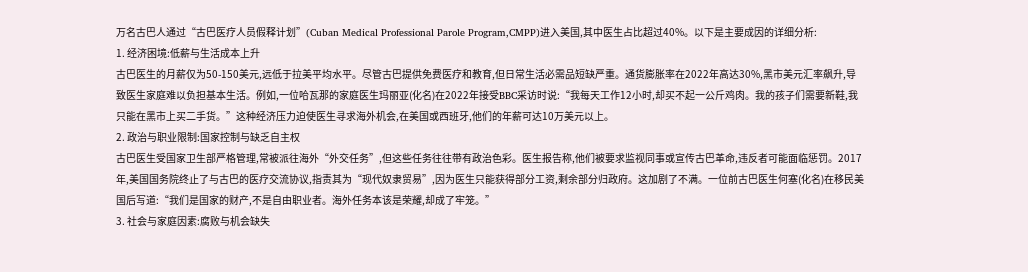万名古巴人通过“古巴医疗人员假释计划”(Cuban Medical Professional Parole Program,CMPP)进入美国,其中医生占比超过40%。以下是主要成因的详细分析:
1. 经济困境:低薪与生活成本上升
古巴医生的月薪仅为50-150美元,远低于拉美平均水平。尽管古巴提供免费医疗和教育,但日常生活必需品短缺严重。通货膨胀率在2022年高达30%,黑市美元汇率飙升,导致医生家庭难以负担基本生活。例如,一位哈瓦那的家庭医生玛丽亚(化名)在2022年接受BBC采访时说:“我每天工作12小时,却买不起一公斤鸡肉。我的孩子们需要新鞋,我只能在黑市上买二手货。”这种经济压力迫使医生寻求海外机会,在美国或西班牙,他们的年薪可达10万美元以上。
2. 政治与职业限制:国家控制与缺乏自主权
古巴医生受国家卫生部严格管理,常被派往海外“外交任务”,但这些任务往往带有政治色彩。医生报告称,他们被要求监视同事或宣传古巴革命,违反者可能面临惩罚。2017年,美国国务院终止了与古巴的医疗交流协议,指责其为“现代奴隶贸易”,因为医生只能获得部分工资,剩余部分归政府。这加剧了不满。一位前古巴医生何塞(化名)在移民美国后写道:“我们是国家的财产,不是自由职业者。海外任务本该是荣耀,却成了牢笼。”
3. 社会与家庭因素:腐败与机会缺失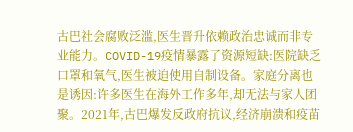古巴社会腐败泛滥,医生晋升依赖政治忠诚而非专业能力。COVID-19疫情暴露了资源短缺:医院缺乏口罩和氧气,医生被迫使用自制设备。家庭分离也是诱因:许多医生在海外工作多年,却无法与家人团聚。2021年,古巴爆发反政府抗议,经济崩溃和疫苗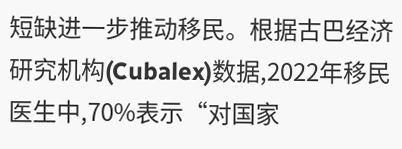短缺进一步推动移民。根据古巴经济研究机构(Cubalex)数据,2022年移民医生中,70%表示“对国家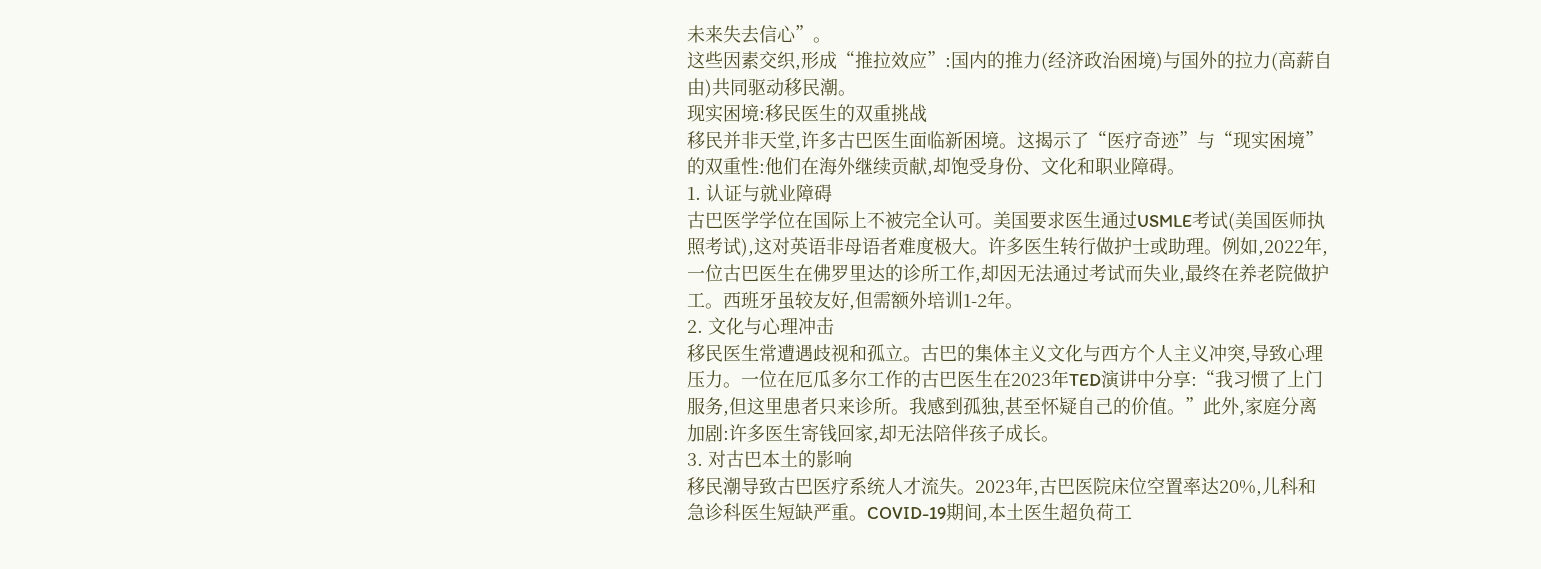未来失去信心”。
这些因素交织,形成“推拉效应”:国内的推力(经济政治困境)与国外的拉力(高薪自由)共同驱动移民潮。
现实困境:移民医生的双重挑战
移民并非天堂,许多古巴医生面临新困境。这揭示了“医疗奇迹”与“现实困境”的双重性:他们在海外继续贡献,却饱受身份、文化和职业障碍。
1. 认证与就业障碍
古巴医学学位在国际上不被完全认可。美国要求医生通过USMLE考试(美国医师执照考试),这对英语非母语者难度极大。许多医生转行做护士或助理。例如,2022年,一位古巴医生在佛罗里达的诊所工作,却因无法通过考试而失业,最终在养老院做护工。西班牙虽较友好,但需额外培训1-2年。
2. 文化与心理冲击
移民医生常遭遇歧视和孤立。古巴的集体主义文化与西方个人主义冲突,导致心理压力。一位在厄瓜多尔工作的古巴医生在2023年TED演讲中分享:“我习惯了上门服务,但这里患者只来诊所。我感到孤独,甚至怀疑自己的价值。”此外,家庭分离加剧:许多医生寄钱回家,却无法陪伴孩子成长。
3. 对古巴本土的影响
移民潮导致古巴医疗系统人才流失。2023年,古巴医院床位空置率达20%,儿科和急诊科医生短缺严重。COVID-19期间,本土医生超负荷工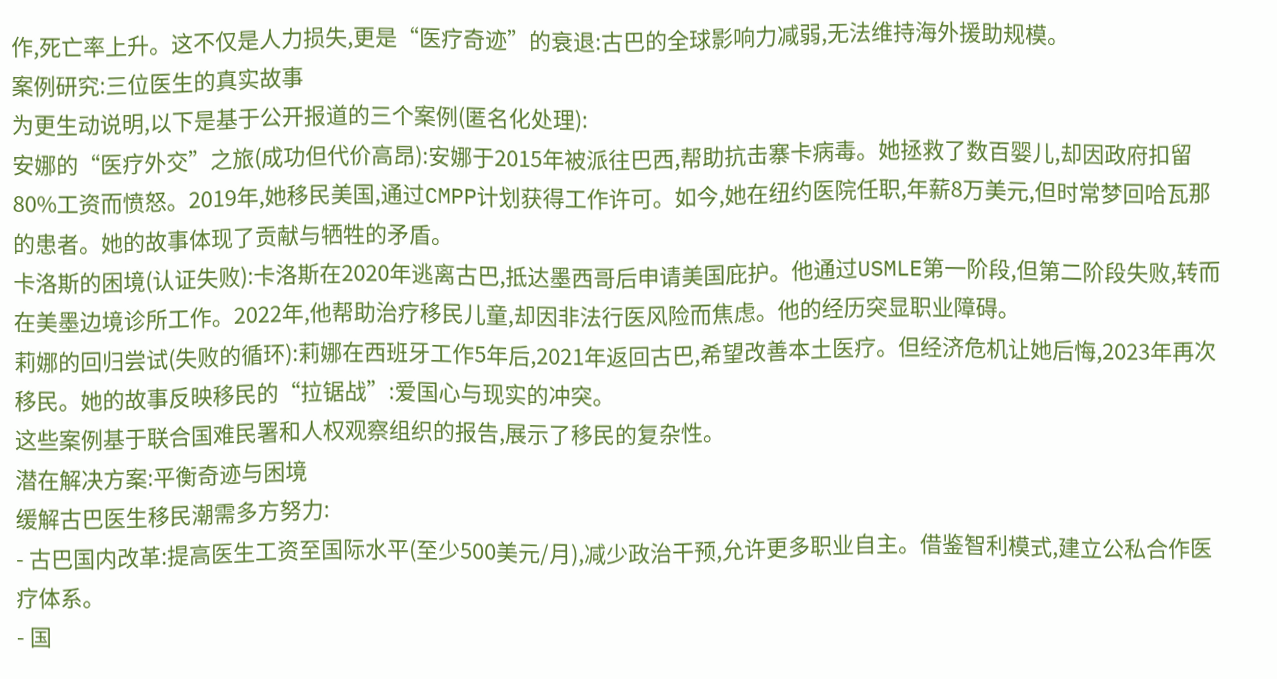作,死亡率上升。这不仅是人力损失,更是“医疗奇迹”的衰退:古巴的全球影响力减弱,无法维持海外援助规模。
案例研究:三位医生的真实故事
为更生动说明,以下是基于公开报道的三个案例(匿名化处理):
安娜的“医疗外交”之旅(成功但代价高昂):安娜于2015年被派往巴西,帮助抗击寨卡病毒。她拯救了数百婴儿,却因政府扣留80%工资而愤怒。2019年,她移民美国,通过CMPP计划获得工作许可。如今,她在纽约医院任职,年薪8万美元,但时常梦回哈瓦那的患者。她的故事体现了贡献与牺牲的矛盾。
卡洛斯的困境(认证失败):卡洛斯在2020年逃离古巴,抵达墨西哥后申请美国庇护。他通过USMLE第一阶段,但第二阶段失败,转而在美墨边境诊所工作。2022年,他帮助治疗移民儿童,却因非法行医风险而焦虑。他的经历突显职业障碍。
莉娜的回归尝试(失败的循环):莉娜在西班牙工作5年后,2021年返回古巴,希望改善本土医疗。但经济危机让她后悔,2023年再次移民。她的故事反映移民的“拉锯战”:爱国心与现实的冲突。
这些案例基于联合国难民署和人权观察组织的报告,展示了移民的复杂性。
潜在解决方案:平衡奇迹与困境
缓解古巴医生移民潮需多方努力:
- 古巴国内改革:提高医生工资至国际水平(至少500美元/月),减少政治干预,允许更多职业自主。借鉴智利模式,建立公私合作医疗体系。
- 国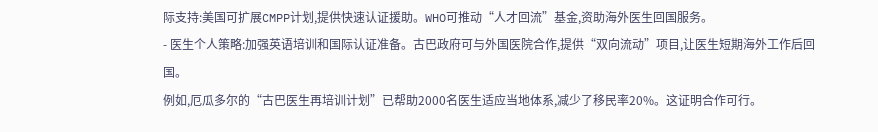际支持:美国可扩展CMPP计划,提供快速认证援助。WHO可推动“人才回流”基金,资助海外医生回国服务。
- 医生个人策略:加强英语培训和国际认证准备。古巴政府可与外国医院合作,提供“双向流动”项目,让医生短期海外工作后回国。
例如,厄瓜多尔的“古巴医生再培训计划”已帮助2000名医生适应当地体系,减少了移民率20%。这证明合作可行。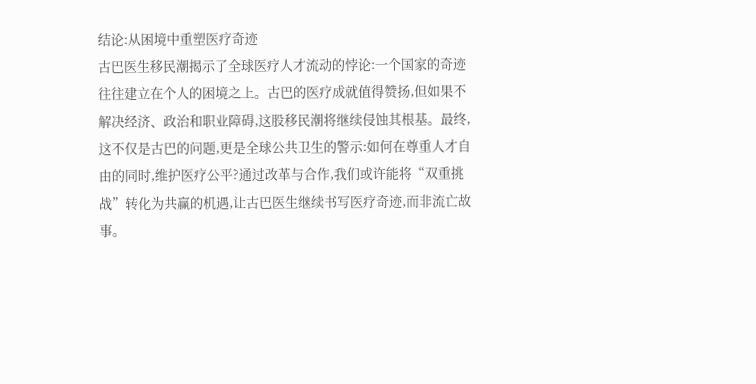结论:从困境中重塑医疗奇迹
古巴医生移民潮揭示了全球医疗人才流动的悖论:一个国家的奇迹往往建立在个人的困境之上。古巴的医疗成就值得赞扬,但如果不解决经济、政治和职业障碍,这股移民潮将继续侵蚀其根基。最终,这不仅是古巴的问题,更是全球公共卫生的警示:如何在尊重人才自由的同时,维护医疗公平?通过改革与合作,我们或许能将“双重挑战”转化为共赢的机遇,让古巴医生继续书写医疗奇迹,而非流亡故事。